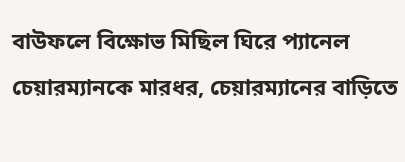বাউফলে বিক্ষোভ মিছিল ঘিরে প্যানেল চেয়ারম্যানকে মারধর, চেয়ারম্যানের বাড়িতে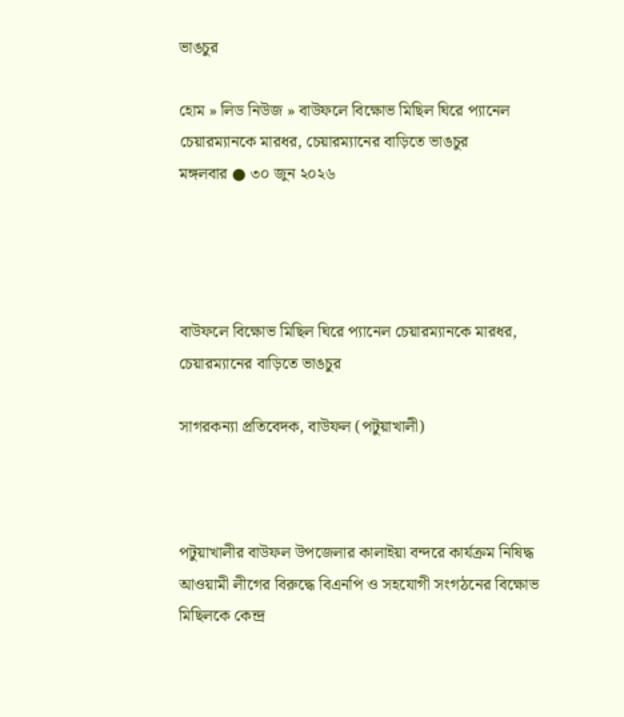ভাঙচুর

হোম » লিড নিউজ » বাউফলে বিক্ষোভ মিছিল ঘিরে প্যানেল চেয়ারম্যানকে মারধর, চেয়ারম্যানের বাড়িতে ভাঙচুর
মঙ্গলবার ● ৩০ জুন ২০২৬




বাউফলে বিক্ষোভ মিছিল ঘিরে প্যানেল চেয়ারম্যানকে মারধর, চেয়ারম্যানের বাড়িতে ভাঙচুর

সাগরকন্যা প্রতিবেদক, বাউফল (পটুয়াখালী)



পটুয়াখালীর বাউফল উপজেলার কালাইয়া বন্দরে কার্যক্রম নিষিদ্ধ আওয়ামী লীগের বিরুদ্ধে বিএনপি ও সহযোগী সংগঠনের বিক্ষোভ মিছিলকে কেন্দ্র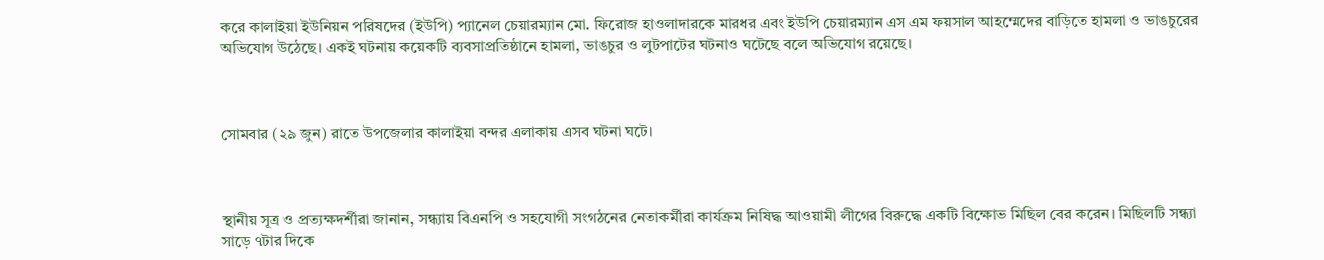করে কালাইয়া ইউনিয়ন পরিষদের (ইউপি) প্যানেল চেয়ারম্যান মো. ফিরোজ হাওলাদারকে মারধর এবং ইউপি চেয়ারম্যান এস এম ফয়সাল আহম্মেদের বাড়িতে হামলা ও ভাঙচুরের অভিযোগ উঠেছে। একই ঘটনায় কয়েকটি ব্যবসাপ্রতিষ্ঠানে হামলা, ভাঙচুর ও লুটপাটের ঘটনাও ঘটেছে বলে অভিযোগ রয়েছে।



সোমবার (২৯ জুন) রাতে উপজেলার কালাইয়া বন্দর এলাকায় এসব ঘটনা ঘটে।



স্থানীয় সূত্র ও প্রত্যক্ষদর্শীরা জানান, সন্ধ্যায় বিএনপি ও সহযোগী সংগঠনের নেতাকর্মীরা কার্যক্রম নিষিদ্ধ আওয়ামী লীগের বিরুদ্ধে একটি বিক্ষোভ মিছিল বের করেন। মিছিলটি সন্ধ্যা সাড়ে ৭টার দিকে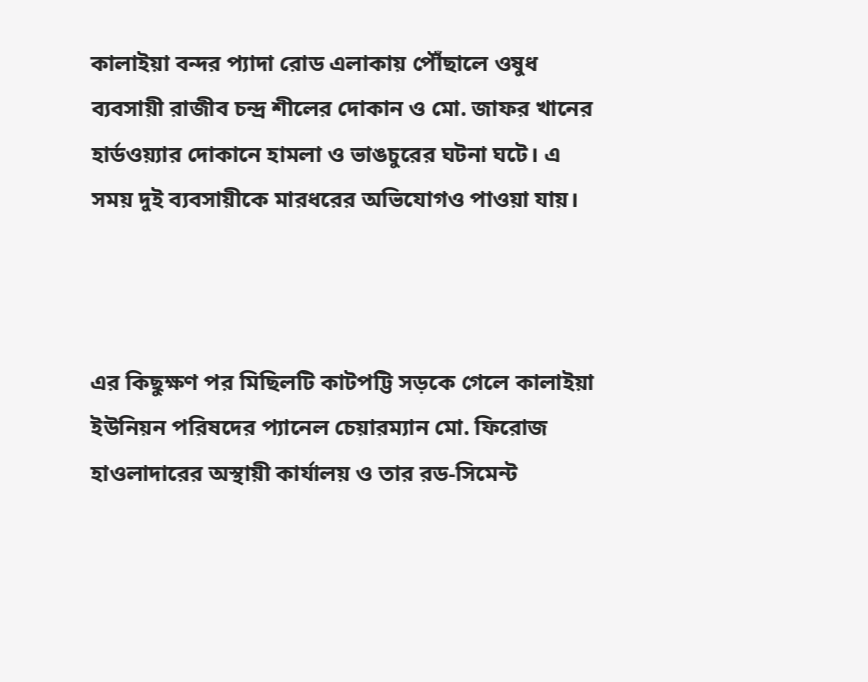কালাইয়া বন্দর প্যাদা রোড এলাকায় পৌঁছালে ওষুধ ব্যবসায়ী রাজীব চন্দ্র শীলের দোকান ও মো. জাফর খানের হার্ডওয়্যার দোকানে হামলা ও ভাঙচুরের ঘটনা ঘটে। এ সময় দুই ব্যবসায়ীকে মারধরের অভিযোগও পাওয়া যায়।



এর কিছুক্ষণ পর মিছিলটি কাটপট্টি সড়কে গেলে কালাইয়া ইউনিয়ন পরিষদের প্যানেল চেয়ারম্যান মো. ফিরোজ হাওলাদারের অস্থায়ী কার্যালয় ও তার রড-সিমেন্ট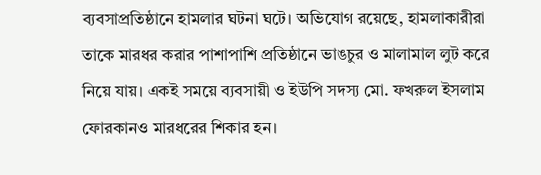ব্যবসাপ্রতিষ্ঠানে হামলার ঘটনা ঘটে। অভিযোগ রয়েছে, হামলাকারীরা তাকে মারধর করার পাশাপাশি প্রতিষ্ঠানে ভাঙচুর ও মালামাল লুট করে নিয়ে যায়। একই সময়ে ব্যবসায়ী ও ইউপি সদস্য মো. ফখরুল ইসলাম ফোরকানও মারধরের শিকার হন।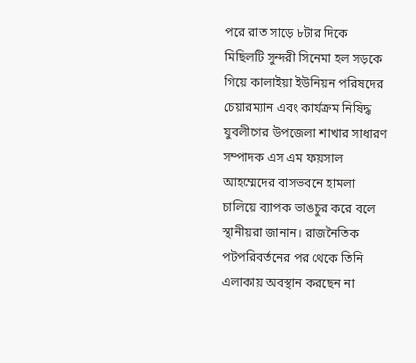পরে রাত সাড়ে ৮টার দিকে মিছিলটি সুন্দরী সিনেমা হল সড়কে গিয়ে কালাইয়া ইউনিয়ন পরিষদের চেয়ারম্যান এবং কার্যক্রম নিষিদ্ধ যুবলীগের উপজেলা শাখার সাধারণ সম্পাদক এস এম ফয়সাল আহম্মেদের বাসভবনে হামলা চালিয়ে ব্যাপক ভাঙচুর করে বলে স্থানীয়রা জানান। রাজনৈতিক পটপরিবর্তনের পর থেকে তিনি এলাকায় অবস্থান করছেন না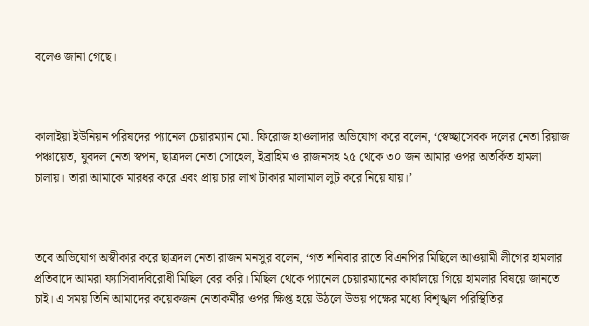বলেও জানা গেছে।



কালাইয়া ইউনিয়ন পরিষদের প্যানেল চেয়ারম্যান মো. ফিরোজ হাওলাদার অভিযোগ করে বলেন, ‘স্বেচ্ছাসেবক দলের নেতা রিয়াজ পঞ্চায়েত, যুবদল নেতা স্বপন, ছাত্রদল নেতা সোহেল, ইব্রাহিম ও রাজনসহ ২৫ থেকে ৩০ জন আমার ওপর অতর্কিত হামলা চালায়। তারা আমাকে মারধর করে এবং প্রায় চার লাখ টাকার মালামাল লুট করে নিয়ে যায়।’



তবে অভিযোগ অস্বীকার করে ছাত্রদল নেতা রাজন মনসুর বলেন, ‘গত শনিবার রাতে বিএনপির মিছিলে আওয়ামী লীগের হামলার প্রতিবাদে আমরা ফ্যাসিবাদবিরোধী মিছিল বের করি। মিছিল থেকে প্যানেল চেয়ারম্যানের কার্যালয়ে গিয়ে হামলার বিষয়ে জানতে চাই। এ সময় তিনি আমাদের কয়েকজন নেতাকর্মীর ওপর ক্ষিপ্ত হয়ে উঠলে উভয় পক্ষের মধ্যে বিশৃঙ্খল পরিস্থিতির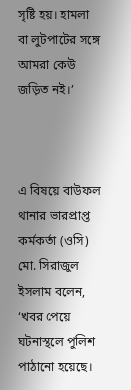সৃষ্টি হয়। হামলা বা লুটপাটের সঙ্গে আমরা কেউ জড়িত নই।’



এ বিষয়ে বাউফল থানার ভারপ্রাপ্ত কর্মকর্তা (ওসি) মো. সিরাজুল ইসলাম বলেন, ‘খবর পেয়ে ঘটনাস্থলে পুলিশ পাঠানো হয়েছে।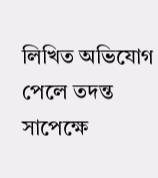লিখিত অভিযোগ পেলে তদন্ত সাপেক্ষে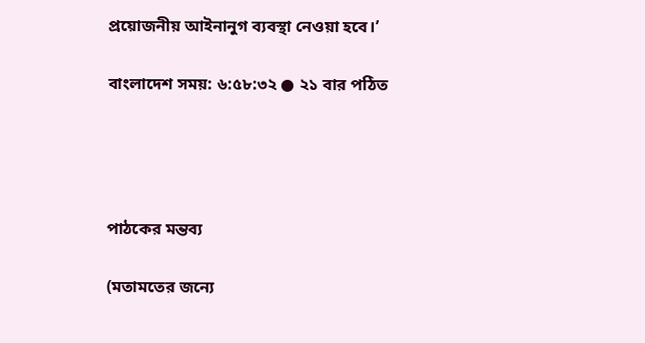প্রয়োজনীয় আইনানুগ ব্যবস্থা নেওয়া হবে।’

বাংলাদেশ সময়: ৬:৫৮:৩২ ● ২১ বার পঠিত




পাঠকের মন্তব্য

(মতামতের জন্যে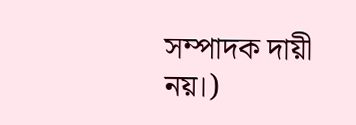সম্পাদক দায়ী নয়।)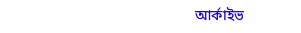আর্কাইভ